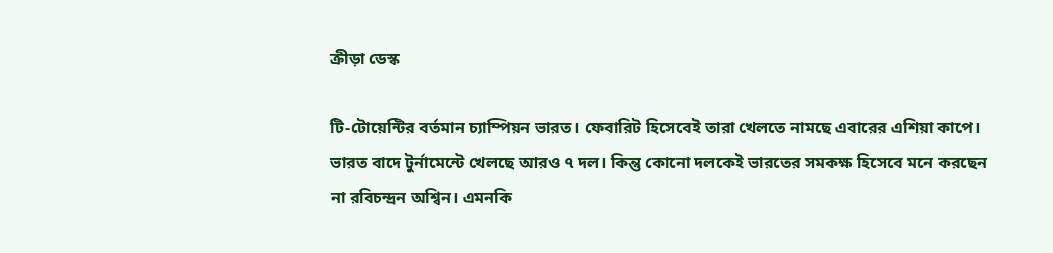ক্রীড়া ডেস্ক

টি-টোয়েন্টির বর্তমান চ্যাম্পিয়ন ভারত। ফেবারিট হিসেবেই তারা খেলতে নামছে এবারের এশিয়া কাপে। ভারত বাদে টুর্নামেন্টে খেলছে আরও ৭ দল। কিন্তু কোনো দলকেই ভারতের সমকক্ষ হিসেবে মনে করছেন না রবিচন্দ্রন অশ্বিন। এমনকি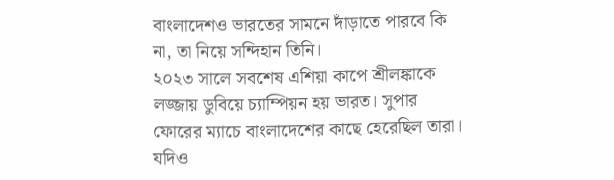বাংলাদেশও ভারতের সামনে দাঁড়াতে পারবে কি না, তা নিয়ে সন্দিহান তিনি।
২০২৩ সালে সবশেষ এশিয়া কাপে শ্রীলঙ্কাকে লজ্জায় ডুবিয়ে চ্যাম্পিয়ন হয় ভারত। সুপার ফোরের ম্যাচে বাংলাদেশের কাছে হেরেছিল তারা। যদিও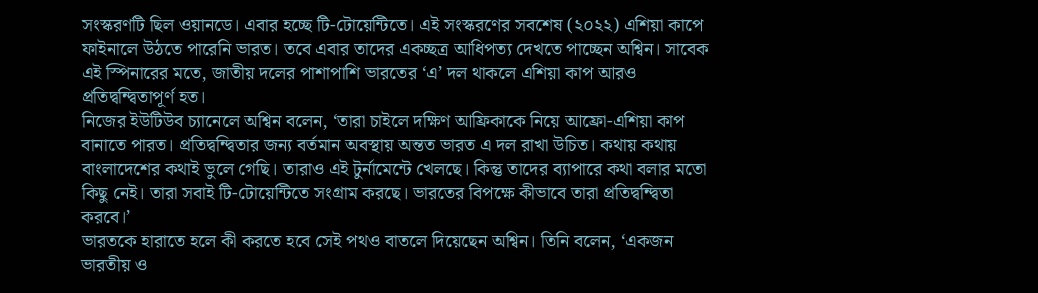সংস্করণটি ছিল ওয়ানডে। এবার হচ্ছে টি-টোয়েন্টিতে। এই সংস্করণের সবশেষ (২০২২) এশিয়া কাপে ফাইনালে উঠতে পারেনি ভারত। তবে এবার তাদের একচ্ছত্র আধিপত্য দেখতে পাচ্ছেন অশ্বিন। সাবেক এই স্পিনারের মতে, জাতীয় দলের পাশাপাশি ভারতের ‘এ’ দল থাকলে এশিয়া কাপ আরও প্রতিদ্বন্দ্বিতাপূর্ণ হত।
নিজের ইউটিউব চ্যানেলে অশ্বিন বলেন, ‘তারা চাইলে দক্ষিণ আফ্রিকাকে নিয়ে আফ্রো-এশিয়া কাপ বানাতে পারত। প্রতিদ্বন্দ্বিতার জন্য বর্তমান অবস্থায় অন্তত ভারত এ দল রাখা উচিত। কথায় কথায় বাংলাদেশের কথাই ভুলে গেছি। তারাও এই টুর্নামেন্টে খেলছে। কিন্তু তাদের ব্যাপারে কথা বলার মতো কিছু নেই। তারা সবাই টি-টোয়েন্টিতে সংগ্রাম করছে। ভারতের বিপক্ষে কীভাবে তারা প্রতিদ্বন্দ্বিতা করবে।’
ভারতকে হারাতে হলে কী করতে হবে সেই পথও বাতলে দিয়েছেন অশ্বিন। তিনি বলেন, ‘একজন ভারতীয় ও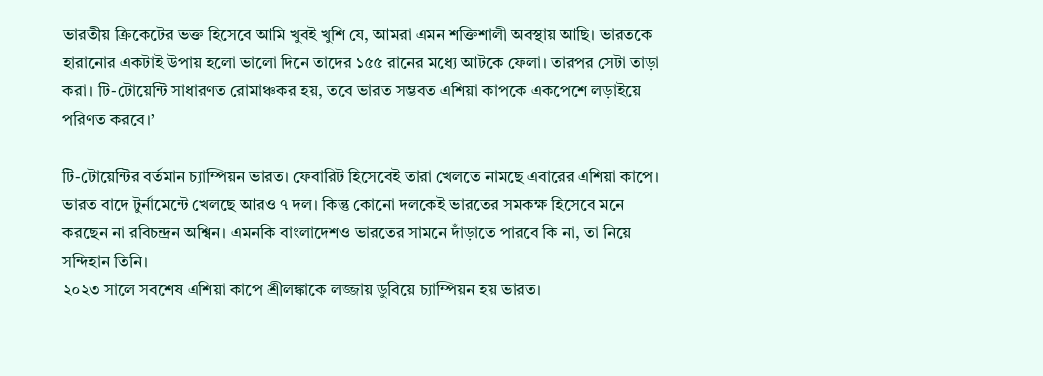ভারতীয় ক্রিকেটের ভক্ত হিসেবে আমি খুবই খুশি যে, আমরা এমন শক্তিশালী অবস্থায় আছি। ভারতকে হারানোর একটাই উপায় হলো ভালো দিনে তাদের ১৫৫ রানের মধ্যে আটকে ফেলা। তারপর সেটা তাড়া করা। টি-টোয়েন্টি সাধারণত রোমাঞ্চকর হয়, তবে ভারত সম্ভবত এশিয়া কাপকে একপেশে লড়াইয়ে পরিণত করবে।’

টি-টোয়েন্টির বর্তমান চ্যাম্পিয়ন ভারত। ফেবারিট হিসেবেই তারা খেলতে নামছে এবারের এশিয়া কাপে। ভারত বাদে টুর্নামেন্টে খেলছে আরও ৭ দল। কিন্তু কোনো দলকেই ভারতের সমকক্ষ হিসেবে মনে করছেন না রবিচন্দ্রন অশ্বিন। এমনকি বাংলাদেশও ভারতের সামনে দাঁড়াতে পারবে কি না, তা নিয়ে সন্দিহান তিনি।
২০২৩ সালে সবশেষ এশিয়া কাপে শ্রীলঙ্কাকে লজ্জায় ডুবিয়ে চ্যাম্পিয়ন হয় ভারত।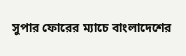সুপার ফোরের ম্যাচে বাংলাদেশের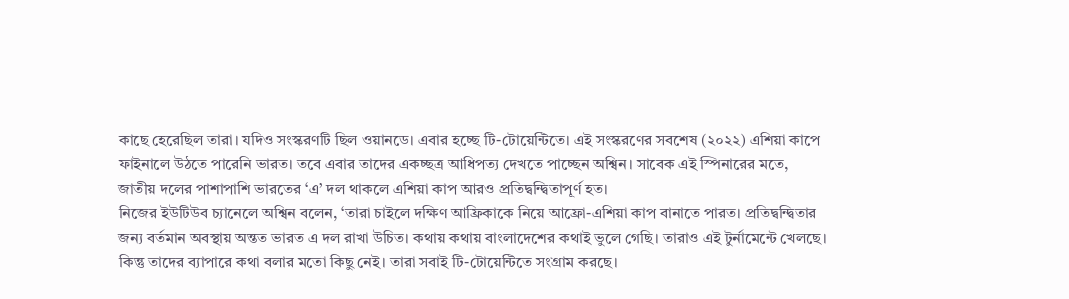কাছে হেরেছিল তারা। যদিও সংস্করণটি ছিল ওয়ানডে। এবার হচ্ছে টি-টোয়েন্টিতে। এই সংস্করণের সবশেষ (২০২২) এশিয়া কাপে ফাইনালে উঠতে পারেনি ভারত। তবে এবার তাদের একচ্ছত্র আধিপত্য দেখতে পাচ্ছেন অশ্বিন। সাবেক এই স্পিনারের মতে, জাতীয় দলের পাশাপাশি ভারতের ‘এ’ দল থাকলে এশিয়া কাপ আরও প্রতিদ্বন্দ্বিতাপূর্ণ হত।
নিজের ইউটিউব চ্যানেলে অশ্বিন বলেন, ‘তারা চাইলে দক্ষিণ আফ্রিকাকে নিয়ে আফ্রো-এশিয়া কাপ বানাতে পারত। প্রতিদ্বন্দ্বিতার জন্য বর্তমান অবস্থায় অন্তত ভারত এ দল রাখা উচিত। কথায় কথায় বাংলাদেশের কথাই ভুলে গেছি। তারাও এই টুর্নামেন্টে খেলছে। কিন্তু তাদের ব্যাপারে কথা বলার মতো কিছু নেই। তারা সবাই টি-টোয়েন্টিতে সংগ্রাম করছে।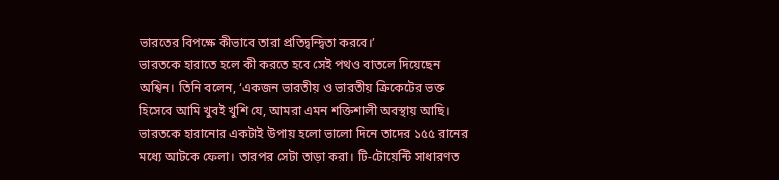ভারতের বিপক্ষে কীভাবে তারা প্রতিদ্বন্দ্বিতা করবে।’
ভারতকে হারাতে হলে কী করতে হবে সেই পথও বাতলে দিয়েছেন অশ্বিন। তিনি বলেন, ‘একজন ভারতীয় ও ভারতীয় ক্রিকেটের ভক্ত হিসেবে আমি খুবই খুশি যে, আমরা এমন শক্তিশালী অবস্থায় আছি। ভারতকে হারানোর একটাই উপায় হলো ভালো দিনে তাদের ১৫৫ রানের মধ্যে আটকে ফেলা। তারপর সেটা তাড়া করা। টি-টোয়েন্টি সাধারণত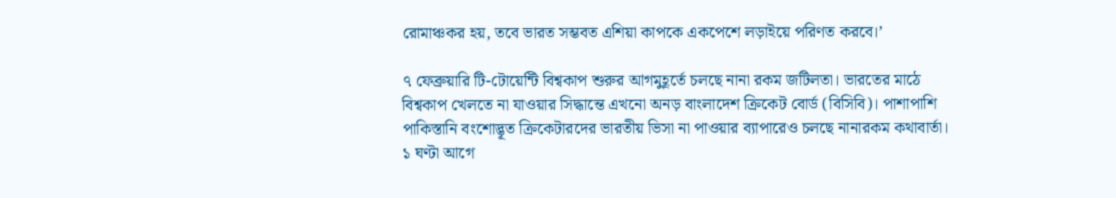রোমাঞ্চকর হয়, তবে ভারত সম্ভবত এশিয়া কাপকে একপেশে লড়াইয়ে পরিণত করবে।’

৭ ফেব্রুয়ারি টি-টোয়েন্টি বিশ্বকাপ শুরুর আগমুহূর্তে চলছে নানা রকম জটিলতা। ভারতের মাঠে বিশ্বকাপ খেলতে না যাওয়ার সিদ্ধান্তে এখনো অনড় বাংলাদেশ ক্রিকেট বোর্ড (বিসিবি)। পাশাপাশি পাকিস্তানি বংশোদ্ভূত ক্রিকেটারদের ভারতীয় ভিসা না পাওয়ার ব্যাপারেও চলছে নানারকম কথাবার্তা।
১ ঘণ্টা আগে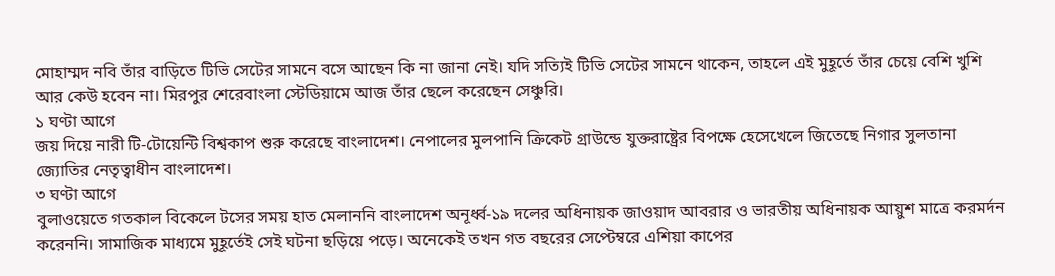মোহাম্মদ নবি তাঁর বাড়িতে টিভি সেটের সামনে বসে আছেন কি না জানা নেই। যদি সত্যিই টিভি সেটের সামনে থাকেন, তাহলে এই মুহূর্তে তাঁর চেয়ে বেশি খুশি আর কেউ হবেন না। মিরপুর শেরেবাংলা স্টেডিয়ামে আজ তাঁর ছেলে করেছেন সেঞ্চুরি।
১ ঘণ্টা আগে
জয় দিয়ে নারী টি-টোয়েন্টি বিশ্বকাপ শুরু করেছে বাংলাদেশ। নেপালের মুলপানি ক্রিকেট গ্রাউন্ডে যুক্তরাষ্ট্রের বিপক্ষে হেসেখেলে জিতেছে নিগার সুলতানা জ্যোতির নেতৃত্বাধীন বাংলাদেশ।
৩ ঘণ্টা আগে
বুলাওয়েতে গতকাল বিকেলে টসের সময় হাত মেলাননি বাংলাদেশ অনূর্ধ্ব-১৯ দলের অধিনায়ক জাওয়াদ আবরার ও ভারতীয় অধিনায়ক আয়ুশ মাত্রে করমর্দন করেননি। সামাজিক মাধ্যমে মুহূর্তেই সেই ঘটনা ছড়িয়ে পড়ে। অনেকেই তখন গত বছরের সেপ্টেম্বরে এশিয়া কাপের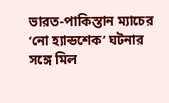ভারত-পাকিস্তান ম্যাচের ‘নো হ্যান্ডশেক’ ঘটনার সঙ্গে মিল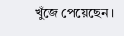খুঁজে পেয়েছেন।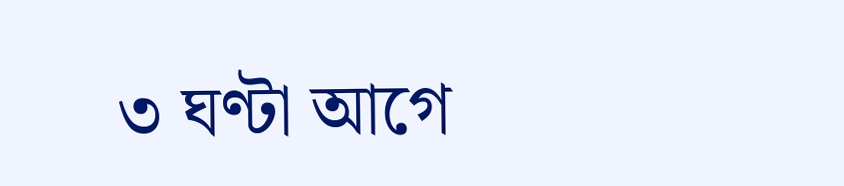৩ ঘণ্টা আগে